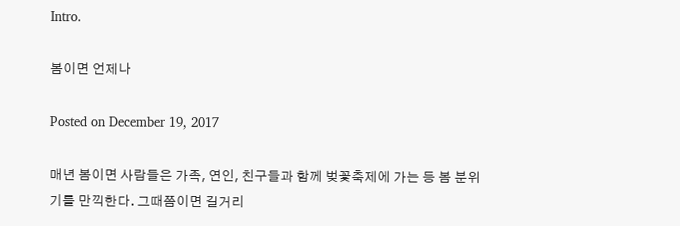Intro.

봄이면 언제나

Posted on December 19, 2017

매년 봄이면 사람들은 가족, 연인, 친구들과 함께 벚꽃축제에 가는 등 봄 분위기를 만끽한다. 그때쯤이면 길거리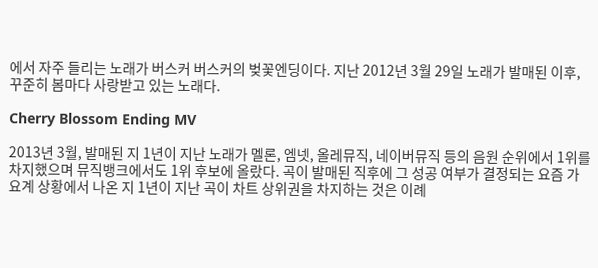에서 자주 들리는 노래가 버스커 버스커의 벚꽃엔딩이다. 지난 2012년 3월 29일 노래가 발매된 이후, 꾸준히 봄마다 사랑받고 있는 노래다.

Cherry Blossom Ending MV

2013년 3월, 발매된 지 1년이 지난 노래가 멜론, 엠넷, 올레뮤직, 네이버뮤직 등의 음원 순위에서 1위를 차지했으며 뮤직뱅크에서도 1위 후보에 올랐다. 곡이 발매된 직후에 그 성공 여부가 결정되는 요즘 가요계 상황에서 나온 지 1년이 지난 곡이 차트 상위권을 차지하는 것은 이례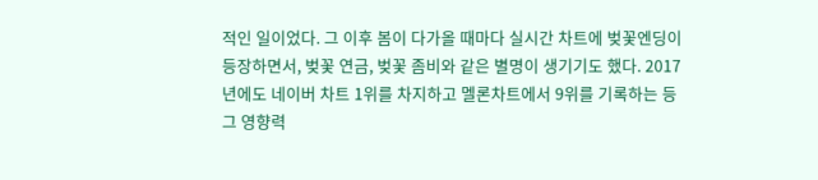적인 일이었다. 그 이후 봄이 다가올 때마다 실시간 차트에 벚꽃엔딩이 등장하면서, 벚꽃 연금, 벚꽃 좀비와 같은 별명이 생기기도 했다. 2017년에도 네이버 차트 1위를 차지하고 멜론차트에서 9위를 기록하는 등 그 영향력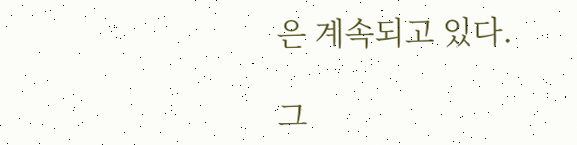은 계속되고 있다.

그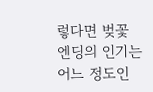렇다면 벚꽃엔딩의 인기는 어느 정도인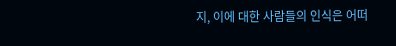지, 이에 대한 사람들의 인식은 어떠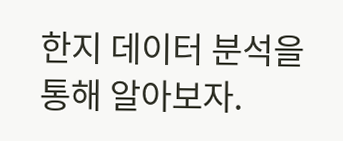한지 데이터 분석을 통해 알아보자.